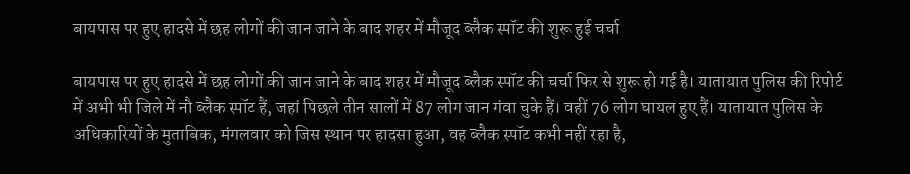बायपास पर हुए हादसे में छह लोगों की जान जाने के बाद शहर में मौजूद ब्लैक स्पॉट की शुरू हुई चर्चा

बायपास पर हुए हादसे में छह लोगों की जान जाने के बाद शहर में मौजूद ब्लैक स्पॉट की चर्चा फिर से शुरू हो गई है। यातायात पुलिस की रिपोर्ट में अभी भी जिले में नौ ब्लैक स्पॉट हैं, जहां पिछले तीन सालों में 87 लोग जान गंवा चुके हैं। वहीं 76 लोग घायल हुए हैं। यातायात पुलिस के अधिकारियों के मुताबिक, मंगलवार को जिस स्थान पर हादसा हुआ, वह ब्लैक स्पॉट कभी नहीं रहा है,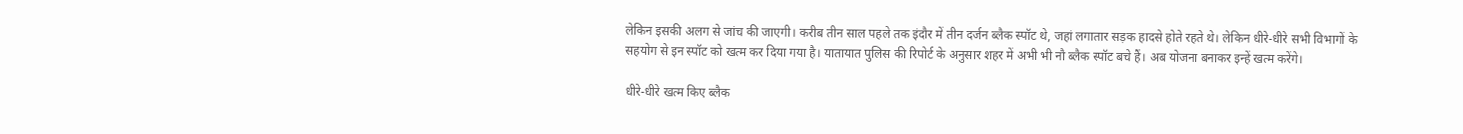लेकिन इसकी अलग से जांच की जाएगी। करीब तीन साल पहले तक इंदौर में तीन दर्जन ब्लैक स्पॉट थे, जहां लगातार सड़क हादसे होते रहते थे। लेकिन धीरे-धीरे सभी विभागों के सहयोग से इन स्पॉट को खत्म कर दिया गया है। यातायात पुलिस की रिपोर्ट के अनुसार शहर में अभी भी नौ ब्लैक स्पॉट बचे हैं। अब योजना बनाकर इन्हें खत्म करेंगे।

धीरे-धीरे खत्म किए ब्लैक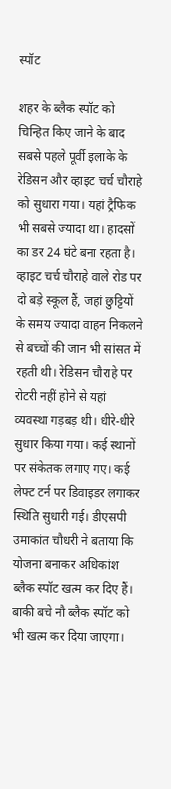स्पॉट

शहर के ब्लैक स्पॉट को चिन्हित किए जाने के बाद सबसे पहले पूर्वी इलाके के रेडिसन और व्हाइट चर्च चौराहे को सुधारा गया। यहां ट्रैफिक भी सबसे ज्यादा था। हादसों का डर 24 घंटे बना रहता है। व्हाइट चर्च चौराहे वाले रोड पर दो बड़े स्कूल हैं, जहां छुट्टियों के समय ज्यादा वाहन निकलने से बच्चों की जान भी सांसत में रहती थी। रेडिसन चौराहे पर रोटरी नहीं होने से यहां व्यवस्था गड़बड़ थी। धीरे-धीरे सुधार किया गया। कई स्थानों पर संकेतक लगाए गए। कई लेफ्ट टर्न पर डिवाइडर लगाकर स्थिति सुधारी गई। डीएसपी उमाकांत चौधरी ने बताया कि योजना बनाकर अधिकांश ब्लैक स्पॉट खत्म कर दिए हैं। बाकी बचे नौ ब्लैक स्पॉट को भी खत्म कर दिया जाएगा।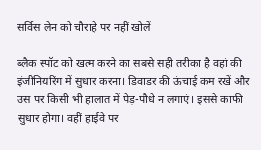सर्विस लेन को चौराहे पर नहीं खोलें

ब्लैक स्पॉट को खत्म करने का सबसे सही तरीका है वहां की इंजीनियरिंग में सुधार करना। डिवाडर की ऊंचाई कम रखें और उस पर किसी भी हालात में पेड़-पौधे न लगाएं। इससे काफी सुधार होगा। वहीं हाईवे पर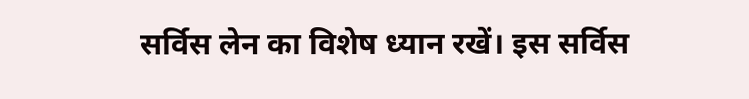सर्विस लेन का विशेष ध्यान रखें। इस सर्विस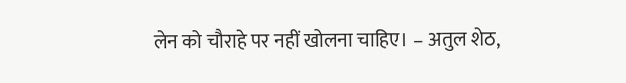लेन को चौराहे पर नहीं खोलना चाहिए। – अतुल शेठ,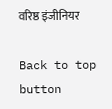वरिष्ठ इंजीनियर

Back to top button